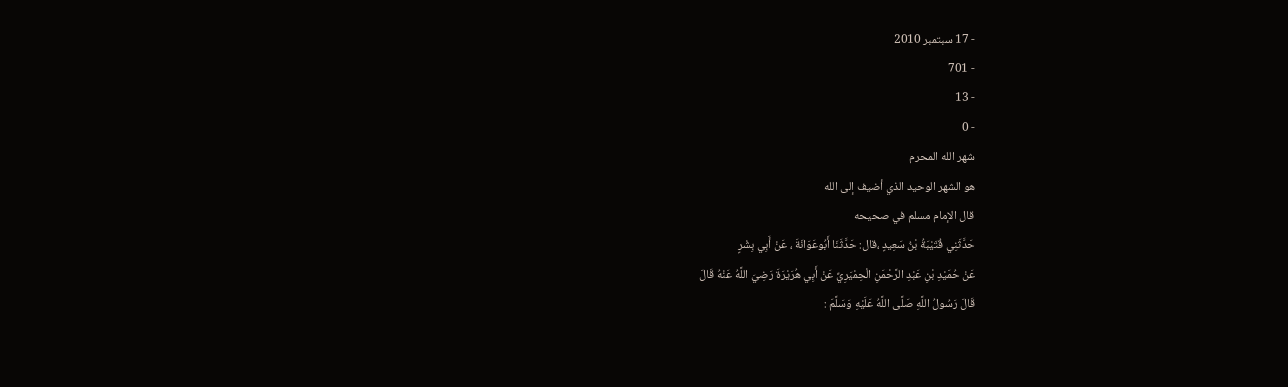- 17 سبتمبر 2010
- 701
- 13
- 0
شهر الله المحرم
هو الشهر الوحيد الذي أضيف إلى الله
قال الإمام مسلم في صحيحه
حَدَّثَنِي قُتَيْبَةُ بْنُ سَعِيدٍ ،قال: حَدَّثَنَا أَبُوعَوَانَةَ ، عَنْ أَبِي بِشْرٍ
عَنْ حُمَيْدِ بْنِ عَبْدِ الرَّحْمَنِ الْحِمْيَرِيِّ عَنْ أَبِي هُرَيْرَةَ رَضِيَ اللَّهُ عَنْهُ قَالَ
قَالَ رَسُولُ اللَّهِ صَلَّى اللَّهُ عَلَيْهِ وَسَلَّمَ :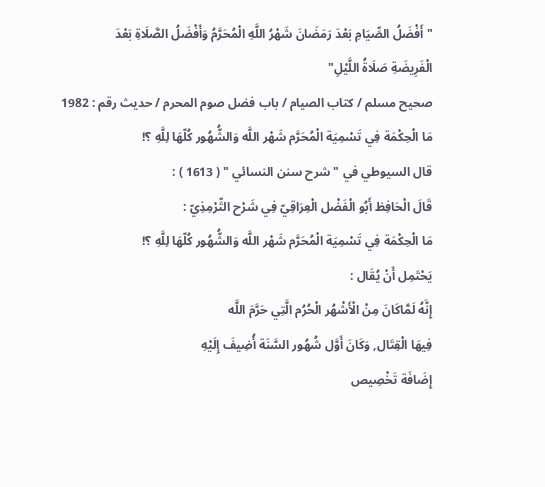" أَفْضَلُ الصِّيَامِ بَعْدَ رَمَضَانَ شَهْرُ اللَّهِ الْمُحَرَّمُ وَأَفْضَلُ الصَّلَاةِ بَعْدَ
الْفَرِيضَةِ صَلَاةُ اللَّيْلِ"
صحيح مسلم / كتاب الصيام / باب فضل صوم المحرم / حديث رقم : 1982
مَا الْحِكْمَة فِي تَسْمِيَة الْمُحَرَّم شَهْر اللَّه وَالشُّهُور كُلّهَا لِلَّهِ ؟!
قال السيوطي في " شرح سنن النسائي " ( 1613 ) :
قَالَ الْحَافِظ أَبُو الْفَضْل الْعِرَاقِيّ فِي شَرْح التِّرْمِذِيّ :
مَا الْحِكْمَة فِي تَسْمِيَة الْمُحَرَّم شَهْر اللَّه وَالشُّهُور كُلّهَا لِلَّهِ ؟!
يَحْتَمِل أَنْ يُقَال :
إِنَّهُ لَمَّاكَانَ مِنْ الْأَشْهُر الْحُرُم الَّتِي حَرَّمَ اللَّه
فِيهَا الْقِتَال, وَكَانَ أَوَّل شُهُور السَّنَة أُضِيفَ إِلَيْهِ
إِضَافَة تَخْصِيص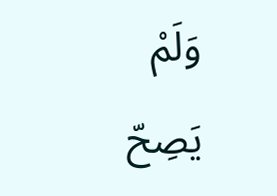وَلَمْ يَصِحّ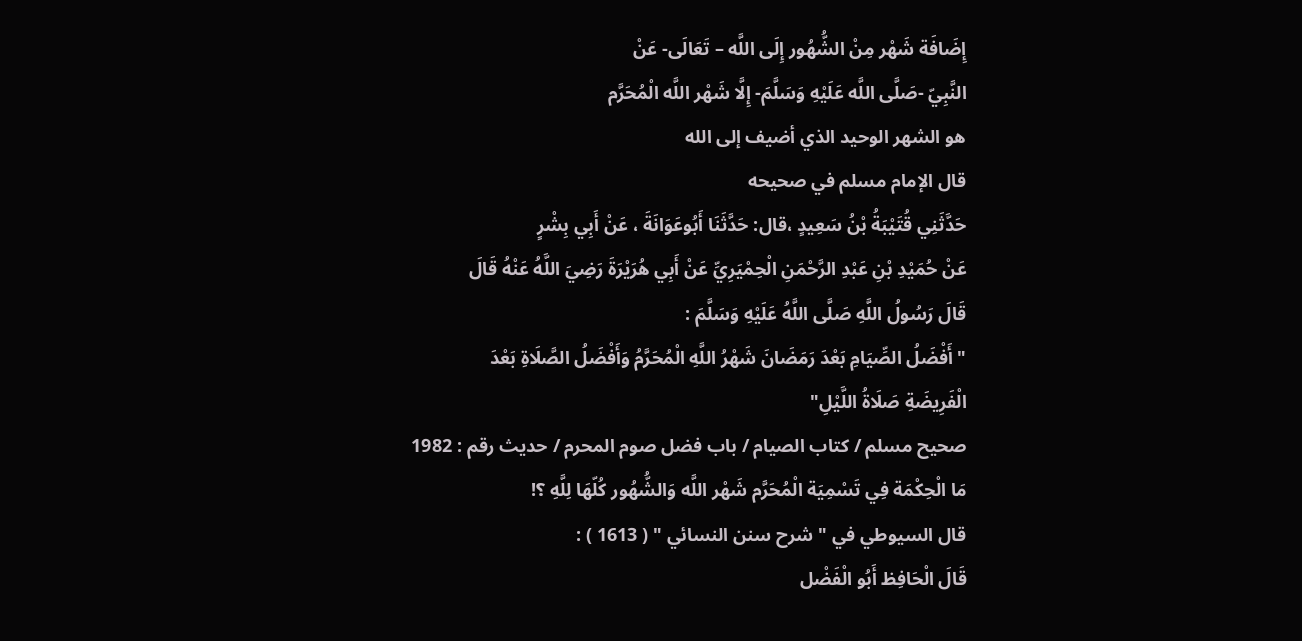إِضَافَة شَهْر مِنْ الشُّهُور إِلَى اللَّه – تَعَالَى- عَنْ
النَّبِيّ -صَلَّى اللَّه عَلَيْهِ وَسَلَّمَ- إِلَّا شَهْر اللَّه الْمُحَرَّم
هو الشهر الوحيد الذي أضيف إلى الله
قال الإمام مسلم في صحيحه
حَدَّثَنِي قُتَيْبَةُ بْنُ سَعِيدٍ ،قال: حَدَّثَنَا أَبُوعَوَانَةَ ، عَنْ أَبِي بِشْرٍ
عَنْ حُمَيْدِ بْنِ عَبْدِ الرَّحْمَنِ الْحِمْيَرِيِّ عَنْ أَبِي هُرَيْرَةَ رَضِيَ اللَّهُ عَنْهُ قَالَ
قَالَ رَسُولُ اللَّهِ صَلَّى اللَّهُ عَلَيْهِ وَسَلَّمَ :
" أَفْضَلُ الصِّيَامِ بَعْدَ رَمَضَانَ شَهْرُ اللَّهِ الْمُحَرَّمُ وَأَفْضَلُ الصَّلَاةِ بَعْدَ
الْفَرِيضَةِ صَلَاةُ اللَّيْلِ"
صحيح مسلم / كتاب الصيام / باب فضل صوم المحرم / حديث رقم : 1982
مَا الْحِكْمَة فِي تَسْمِيَة الْمُحَرَّم شَهْر اللَّه وَالشُّهُور كُلّهَا لِلَّهِ ؟!
قال السيوطي في " شرح سنن النسائي " ( 1613 ) :
قَالَ الْحَافِظ أَبُو الْفَضْل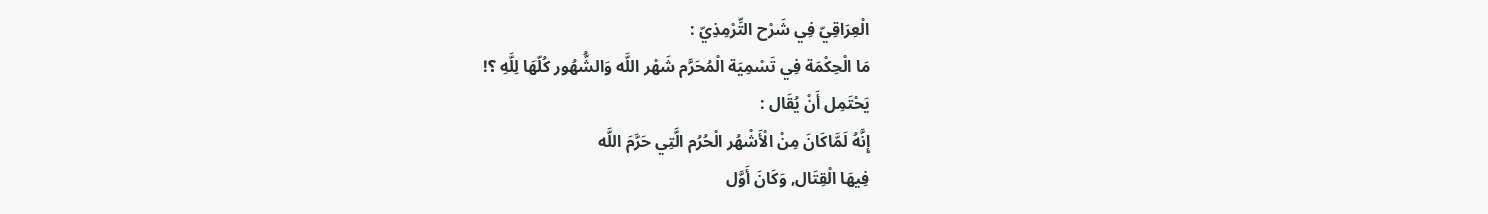الْعِرَاقِيّ فِي شَرْح التِّرْمِذِيّ :
مَا الْحِكْمَة فِي تَسْمِيَة الْمُحَرَّم شَهْر اللَّه وَالشُّهُور كُلّهَا لِلَّهِ ؟!
يَحْتَمِل أَنْ يُقَال :
إِنَّهُ لَمَّاكَانَ مِنْ الْأَشْهُر الْحُرُم الَّتِي حَرَّمَ اللَّه
فِيهَا الْقِتَال, وَكَانَ أَوَّل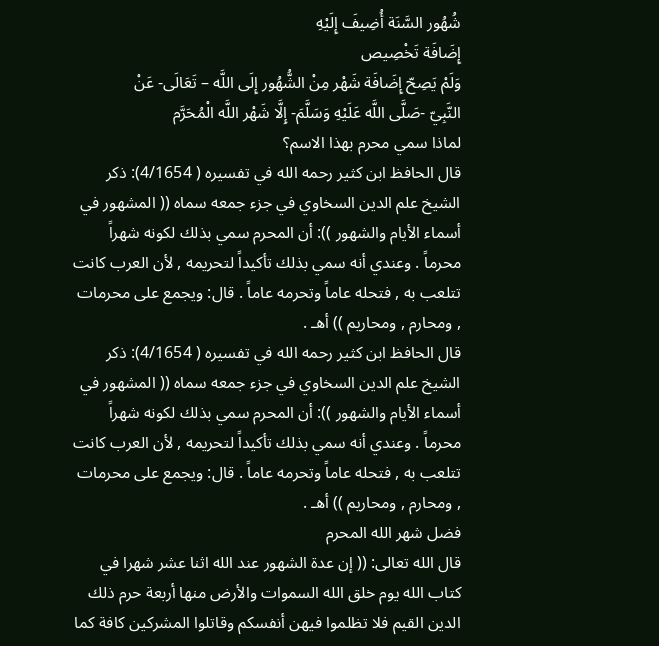شُهُور السَّنَة أُضِيفَ إِلَيْهِ
إِضَافَة تَخْصِيص
وَلَمْ يَصِحّ إِضَافَة شَهْر مِنْ الشُّهُور إِلَى اللَّه – تَعَالَى- عَنْ
النَّبِيّ -صَلَّى اللَّه عَلَيْهِ وَسَلَّمَ- إِلَّا شَهْر اللَّه الْمُحَرَّم
لماذا سمي محرم بهذا الاسم؟
قال الحافظ ابن كثير رحمه الله في تفسيره ( 4/1654): ذكر الشيخ علم الدين السخاوي في جزء جمعه سماه (( المشهور في أسماء الأيام والشهور )): أن المحرم سمي بذلك لكونه شهراً محرماً . وعندي أنه سمي بذلك تأكيداً لتحريمه , لأن العرب كانت تتلعب به , فتحله عاماً وتحرمه عاماً . قال: ويجمع على محرمات , ومحارم , ومحاريم )) أهـ .
قال الحافظ ابن كثير رحمه الله في تفسيره ( 4/1654): ذكر الشيخ علم الدين السخاوي في جزء جمعه سماه (( المشهور في أسماء الأيام والشهور )): أن المحرم سمي بذلك لكونه شهراً محرماً . وعندي أنه سمي بذلك تأكيداً لتحريمه , لأن العرب كانت تتلعب به , فتحله عاماً وتحرمه عاماً . قال: ويجمع على محرمات , ومحارم , ومحاريم )) أهـ .
فضل شهر الله المحرم
قال الله تعالى: (( إن عدة الشهور عند الله اثنا عشر شهرا في كتاب الله يوم خلق الله السموات والأرض منها أربعة حرم ذلك الدين القيم فلا تظلموا فيهن أنفسكم وقاتلوا المشركين كافة كما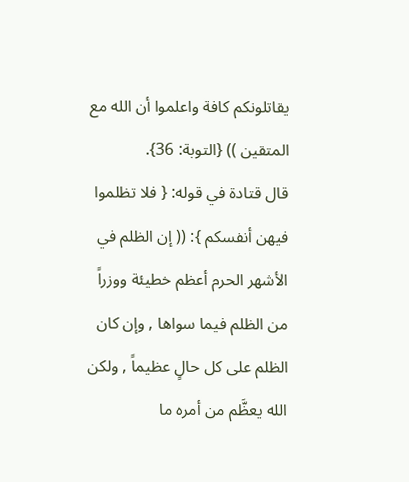يقاتلونكم كافة واعلموا أن الله مع المتقين )) {التوبة: 36}.
قال قتادة في قوله: { فلا تظلموا فيهن أنفسكم }: (( إن الظلم في الأشهر الحرم أعظم خطيئة ووزراً من الظلم فيما سواها , وإن كان الظلم على كل حالٍ عظيماً , ولكن الله يعظَّم من أمره ما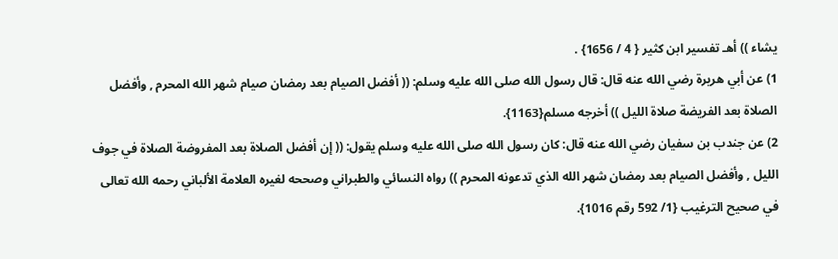يشاء )) أهـ تفسير ابن كثير { 4 / 1656} .
1) عن أبي هريرة رضي الله عنه قال: قال رسول الله صلى الله عليه وسلم: (( أفضل الصيام بعد رمضان صيام شهر الله المحرم , وأفضل الصلاة بعد الفريضة صلاة الليل )) أخرجه مسلم{1163}.
2) عن جندب بن سفيان رضي الله عنه قال: كان رسول الله صلى الله عليه وسلم يقول: (( إن أفضل الصلاة بعد المفروضة الصلاة في جوف الليل , وأفضل الصيام بعد رمضان شهر الله الذي تدعونه المحرم )) رواه النسائي والطبراني وصححه لغيره العلامة الألباني رحمه الله تعالى في صحيح الترغيب {1/ 592 رقم 1016}.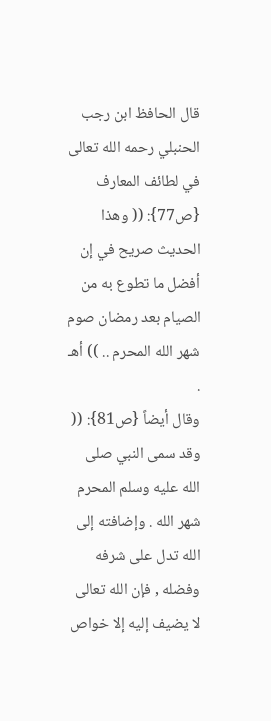قال الحافظ ابن رجب الحنبلي رحمه الله تعالى في لطائف المعارف {ص77}: (( وهذا الحديث صريح في إن أفضل ما تطوع به من الصيام بعد رمضان صوم شهر الله المحرم .. )) أهـ .
وقال أيضاً {ص81}: (( وقد سمى النبي صلى الله عليه وسلم المحرم شهر الله . وإضافته إلى الله تدل على شرفه وفضله , فإن الله تعالى لا يضيف إليه إلا خواص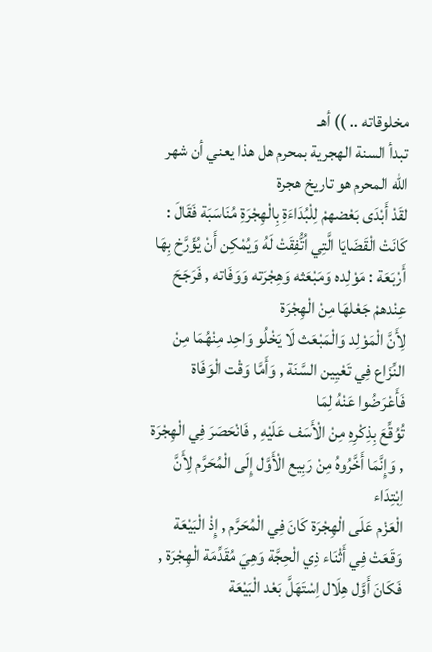مخلوقاته .. )) أهـ
تبدأ السنة الهجرية بمحرم هل هذا يعني أن شهر الله المحرم هو تاريخ هجرة
لقَدْ أَبْدَى بَعْضهمْ لِلْبُدَاءَةِ بِالْهِجْرَةِ مُنَاسَبَة فَقَالَ : كَانَتْ الْقَضَايَا الَّتِي اُتُّفِقَتْ لَهُ وَيُمْكِن أَنْ يُؤَرَّخ بِهَا
أَرْبَعَة : مَوْلِده وَمَبْعَثه وَهِجْرَته وَوَفَاته , فَرَجَحَ عِنْدهمْ جَعْلهَا مِنْ الْهِجْرَة
لِأَنَّ الْمَوْلِد وَالْمَبْعَث لَا يَخْلُو وَاحِد مِنْهُمَا مِنْ النِّزَاع فِي تَعْيِين السَّنَة , وَأَمَّا وَقْت الْوَفَاة فَأَعْرَضُوا عَنْهُ لِمَا
تُوُقِّعَ بِذِكْرِهِ مِنْ الْأَسَف عَلَيْهِ , فَانْحَصَرَ فِي الْهِجْرَة , وَإِنَّمَا أَخَّرُوهُ مِنْ رَبِيع الْأَوَّل إِلَى الْمُحَرَّم لِأَنَّ اِبْتِدَاء
الْعَزْم عَلَى الْهِجْرَة كَانَ فِي الْمُحَرَّم , إِذْ الْبَيْعَة وَقَعَتْ فِي أَثْنَاء ذِي الْحِجَّة وَهِيَ مُقَدِّمَة الْهِجْرَة ,
فَكَانَ أَوَّل هِلَال اِسْتَهَلَّ بَعْد الْبَيْعَة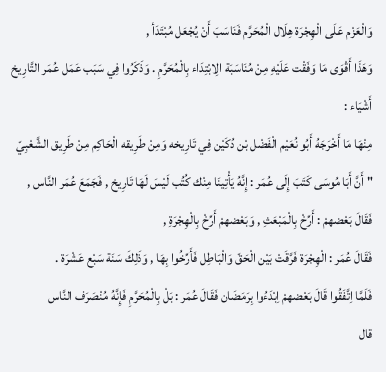وَالْعَزْم عَلَى الْهِجْرَة هِلَال الْمُحَرَّم فَنَاسَبَ أَنْ يُجْعَل مُبْتَدَأ ,
وَهَذَا أَقْوَى مَا وَفَقْت عَلَيْهِ مِنْ مُنَاسَبَة الِابْتِدَاء بِالْمُحَرَّمِ . وَذَكَرُوا فِي سَبَب عَمَل عُمَر التَّارِيخ أَشْيَاء :
مِنْهَا مَا أَخْرَجَهُ أَبُو نُعَيْم الْفَضْل بْن دُكَيْن فِي تَارِيخه وَمِنْ طَرِيقه الْحَاكِم مِنْ طَرِيق الشَّعْبِيّ
" أَنَّ أَبَا مُوسَى كَتَبَ إِلَى عُمَر : إِنَّهُ يَأْتِينَا مِنْك كُتُب لَيْسَ لَهَا تَارِيخ , فَجَمَعَ عُمَر النَّاس ,
فَقَالَ بَعْضهمْ : أَرِّخْ بِالْمَبْعَثِ , وَبَعْضهمْ أَرِّخْ بِالْهِجْرَةِ ,
فَقَالَ عُمَر : الْهِجْرَة فَرَّقَتْ بَيْن الْحَقّ وَالْبَاطِل فَأَرِّخُوا بِهَا , وَذَلِكَ سَنَة سَبْع عَشْرَة .
فَلَمَّا اِتَّفَقُوا قَالَ بَعْضهمْ اِبْدَءُوا بِرَمَضَان فَقَالَ عُمَر : بَلْ بِالْمُحَرَّمِ فَإِنَّهُ مُنْصَرَف النَّاس
قال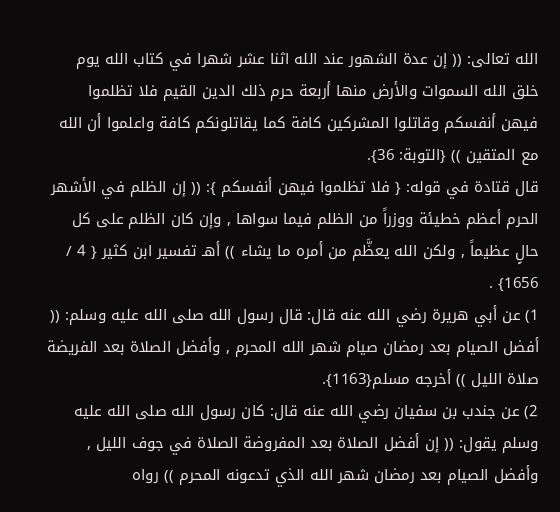الله تعالى: (( إن عدة الشهور عند الله اثنا عشر شهرا في كتاب الله يوم خلق الله السموات والأرض منها أربعة حرم ذلك الدين القيم فلا تظلموا فيهن أنفسكم وقاتلوا المشركين كافة كما يقاتلونكم كافة واعلموا أن الله مع المتقين )) {التوبة: 36}.
قال قتادة في قوله: { فلا تظلموا فيهن أنفسكم }: (( إن الظلم في الأشهر الحرم أعظم خطيئة ووزراً من الظلم فيما سواها , وإن كان الظلم على كل حالٍ عظيماً , ولكن الله يعظَّم من أمره ما يشاء )) أهـ تفسير ابن كثير { 4 / 1656} .
1) عن أبي هريرة رضي الله عنه قال: قال رسول الله صلى الله عليه وسلم: (( أفضل الصيام بعد رمضان صيام شهر الله المحرم , وأفضل الصلاة بعد الفريضة صلاة الليل )) أخرجه مسلم{1163}.
2) عن جندب بن سفيان رضي الله عنه قال: كان رسول الله صلى الله عليه وسلم يقول: (( إن أفضل الصلاة بعد المفروضة الصلاة في جوف الليل , وأفضل الصيام بعد رمضان شهر الله الذي تدعونه المحرم )) رواه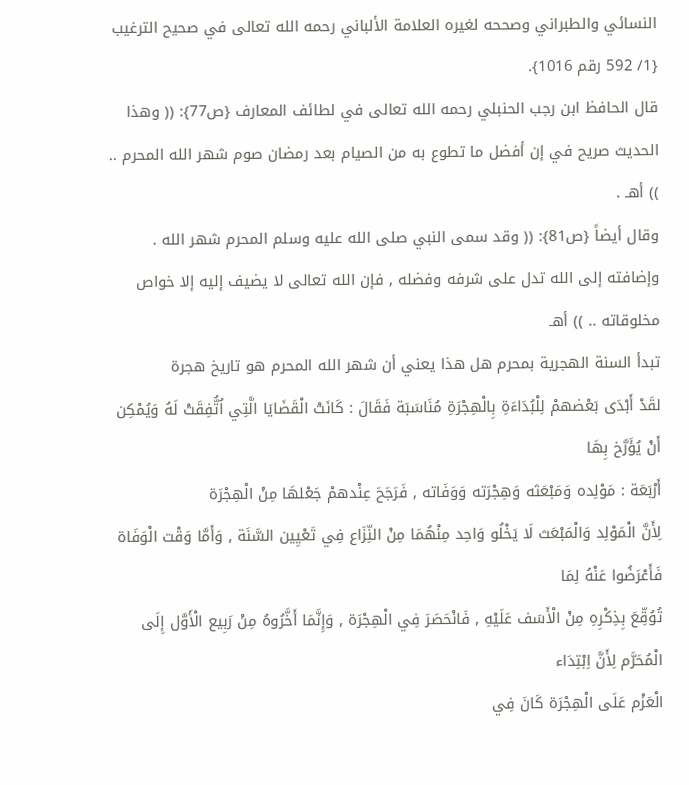النسائي والطبراني وصححه لغيره العلامة الألباني رحمه الله تعالى في صحيح الترغيب {1/ 592 رقم 1016}.
قال الحافظ ابن رجب الحنبلي رحمه الله تعالى في لطائف المعارف {ص77}: (( وهذا الحديث صريح في إن أفضل ما تطوع به من الصيام بعد رمضان صوم شهر الله المحرم .. )) أهـ .
وقال أيضاً {ص81}: (( وقد سمى النبي صلى الله عليه وسلم المحرم شهر الله . وإضافته إلى الله تدل على شرفه وفضله , فإن الله تعالى لا يضيف إليه إلا خواص مخلوقاته .. )) أهـ
تبدأ السنة الهجرية بمحرم هل هذا يعني أن شهر الله المحرم هو تاريخ هجرة
لقَدْ أَبْدَى بَعْضهمْ لِلْبُدَاءَةِ بِالْهِجْرَةِ مُنَاسَبَة فَقَالَ : كَانَتْ الْقَضَايَا الَّتِي اُتُّفِقَتْ لَهُ وَيُمْكِن أَنْ يُؤَرَّخ بِهَا
أَرْبَعَة : مَوْلِده وَمَبْعَثه وَهِجْرَته وَوَفَاته , فَرَجَحَ عِنْدهمْ جَعْلهَا مِنْ الْهِجْرَة
لِأَنَّ الْمَوْلِد وَالْمَبْعَث لَا يَخْلُو وَاحِد مِنْهُمَا مِنْ النِّزَاع فِي تَعْيِين السَّنَة , وَأَمَّا وَقْت الْوَفَاة فَأَعْرَضُوا عَنْهُ لِمَا
تُوُقِّعَ بِذِكْرِهِ مِنْ الْأَسَف عَلَيْهِ , فَانْحَصَرَ فِي الْهِجْرَة , وَإِنَّمَا أَخَّرُوهُ مِنْ رَبِيع الْأَوَّل إِلَى الْمُحَرَّم لِأَنَّ اِبْتِدَاء
الْعَزْم عَلَى الْهِجْرَة كَانَ فِي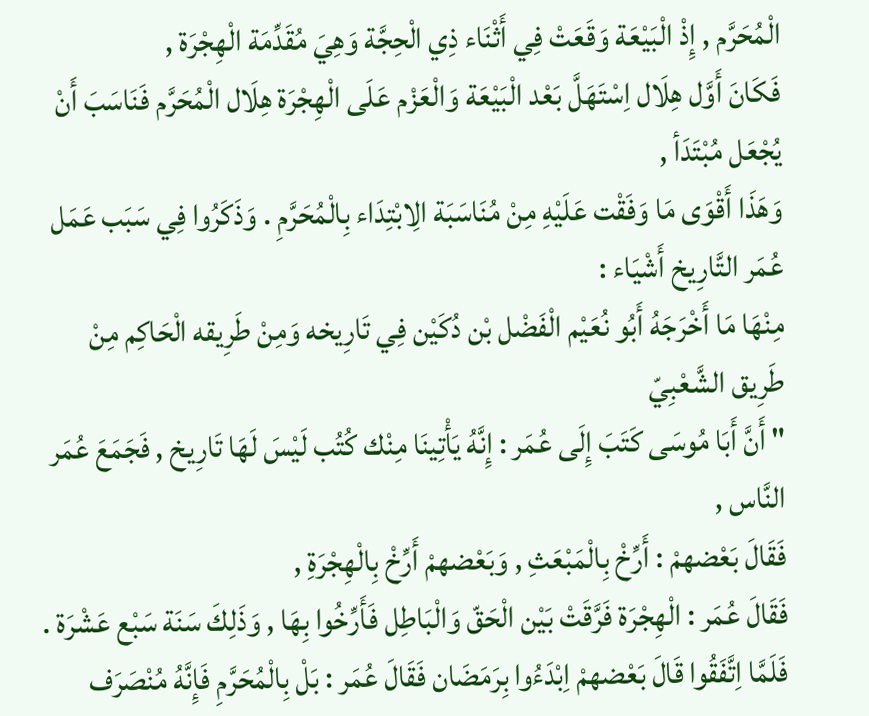الْمُحَرَّم , إِذْ الْبَيْعَة وَقَعَتْ فِي أَثْنَاء ذِي الْحِجَّة وَهِيَ مُقَدِّمَة الْهِجْرَة ,
فَكَانَ أَوَّل هِلَال اِسْتَهَلَّ بَعْد الْبَيْعَة وَالْعَزْم عَلَى الْهِجْرَة هِلَال الْمُحَرَّم فَنَاسَبَ أَنْ يُجْعَل مُبْتَدَأ ,
وَهَذَا أَقْوَى مَا وَفَقْت عَلَيْهِ مِنْ مُنَاسَبَة الِابْتِدَاء بِالْمُحَرَّمِ . وَذَكَرُوا فِي سَبَب عَمَل عُمَر التَّارِيخ أَشْيَاء :
مِنْهَا مَا أَخْرَجَهُ أَبُو نُعَيْم الْفَضْل بْن دُكَيْن فِي تَارِيخه وَمِنْ طَرِيقه الْحَاكِم مِنْ طَرِيق الشَّعْبِيّ
" أَنَّ أَبَا مُوسَى كَتَبَ إِلَى عُمَر : إِنَّهُ يَأْتِينَا مِنْك كُتُب لَيْسَ لَهَا تَارِيخ , فَجَمَعَ عُمَر النَّاس ,
فَقَالَ بَعْضهمْ : أَرِّخْ بِالْمَبْعَثِ , وَبَعْضهمْ أَرِّخْ بِالْهِجْرَةِ ,
فَقَالَ عُمَر : الْهِجْرَة فَرَّقَتْ بَيْن الْحَقّ وَالْبَاطِل فَأَرِّخُوا بِهَا , وَذَلِكَ سَنَة سَبْع عَشْرَة .
فَلَمَّا اِتَّفَقُوا قَالَ بَعْضهمْ اِبْدَءُوا بِرَمَضَان فَقَالَ عُمَر : بَلْ بِالْمُحَرَّمِ فَإِنَّهُ مُنْصَرَف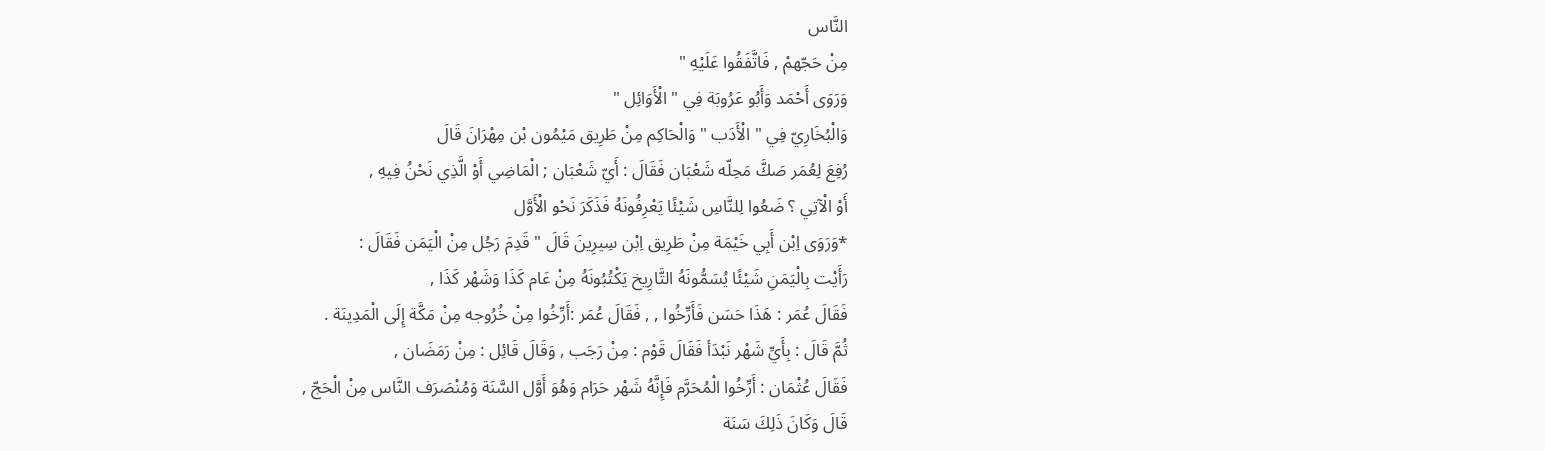النَّاس
مِنْ حَجّهمْ , فَاتَّفَقُوا عَلَيْهِ "
وَرَوَى أَحْمَد وَأَبُو عَرُوبَة فِي " الْأَوَائِل "
وَالْبُخَارِيّ فِي " الْأَدَب " وَالْحَاكِم مِنْ طَرِيق مَيْمُون بْن مِهْرَانَ قَالَ
رُفِعَ لِعُمَر صَكَّ مَحِلّه شَعْبَان فَقَالَ : أَيّ شَعْبَان ; الْمَاضِي أَوْ الَّذِي نَحْنُ فِيهِ ,
أَوْ الْآتِي ؟ ضَعُوا لِلنَّاسِ شَيْئًا يَعْرِفُونَهُ فَذَكَرَ نَحْو الْأَوَّل
*وَرَوَى اِبْن أَبِي خَيْمَة مِنْ طَرِيق اِبْن سِيرِينَ قَالَ " قَدِمَ رَجُل مِنْ الْيَمَن فَقَالَ :
رَأَيْت بِالْيَمَنِ شَيْئًا يُسَمُّونَهُ التَّارِيخ يَكْتُبُونَهُ مِنْ عَام كَذَا وَشَهْر كَذَا ,
فَقَالَ عُمَر : هَذَا حَسَن فَأَرِّخُوا , , فَقَالَ عُمَر :أَرِّخُوا مِنْ خُرُوجه مِنْ مَكَّة إِلَى الْمَدِينَة .
ثُمَّ قَالَ : بِأَيِّ شَهْر نَبْدَأ فَقَالَ قَوْم : مِنْ رَجَب , وَقَالَ قَائِل : مِنْ رَمَضَان ,
فَقَالَ عُثْمَان : أَرِّخُوا الْمُحَرَّم فَإِنَّهُ شَهْر حَرَام وَهُوَ أَوَّل السَّنَة وَمُنْصَرَف النَّاس مِنْ الْحَجّ ,
قَالَ وَكَانَ ذَلِكَ سَنَة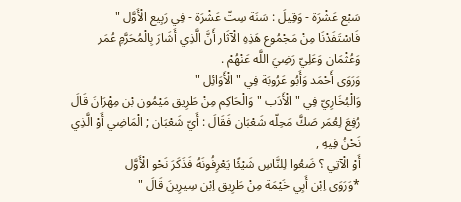سَبْع عَشْرَة - وَقِيلَ : سَنَة سِتّ عَشْرَة - فِي رَبِيع الْأَوَّل "
فَاسْتَفَدْنَا مِنْ مَجْمُوع هَذِهِ الْآثَار أَنَّ الَّذِي أَشَارَ بِالْمُحَرَّمِ عُمَر وَعُثْمَان وَعَلِيّ رَضِيَ اللَّه عَنْهُمْ .
وَرَوَى أَحْمَد وَأَبُو عَرُوبَة فِي " الْأَوَائِل "
وَالْبُخَارِيّ فِي " الْأَدَب " وَالْحَاكِم مِنْ طَرِيق مَيْمُون بْن مِهْرَانَ قَالَ
رُفِعَ لِعُمَر صَكَّ مَحِلّه شَعْبَان فَقَالَ : أَيّ شَعْبَان ; الْمَاضِي أَوْ الَّذِي نَحْنُ فِيهِ ,
أَوْ الْآتِي ؟ ضَعُوا لِلنَّاسِ شَيْئًا يَعْرِفُونَهُ فَذَكَرَ نَحْو الْأَوَّل
*وَرَوَى اِبْن أَبِي خَيْمَة مِنْ طَرِيق اِبْن سِيرِينَ قَالَ "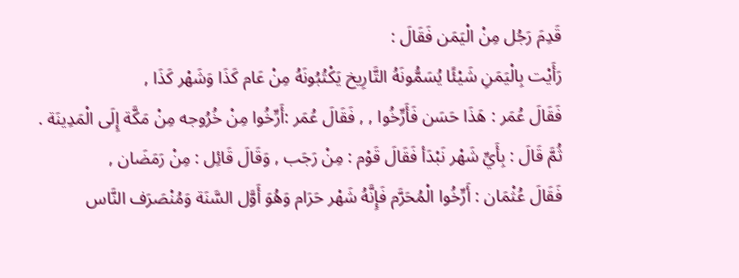قَدِمَ رَجُل مِنْ الْيَمَن فَقَالَ :
رَأَيْت بِالْيَمَنِ شَيْئًا يُسَمُّونَهُ التَّارِيخ يَكْتُبُونَهُ مِنْ عَام كَذَا وَشَهْر كَذَا ,
فَقَالَ عُمَر : هَذَا حَسَن فَأَرِّخُوا , , فَقَالَ عُمَر :أَرِّخُوا مِنْ خُرُوجه مِنْ مَكَّة إِلَى الْمَدِينَة .
ثُمَّ قَالَ : بِأَيِّ شَهْر نَبْدَأ فَقَالَ قَوْم : مِنْ رَجَب , وَقَالَ قَائِل : مِنْ رَمَضَان ,
فَقَالَ عُثْمَان : أَرِّخُوا الْمُحَرَّم فَإِنَّهُ شَهْر حَرَام وَهُوَ أَوَّل السَّنَة وَمُنْصَرَف النَّاس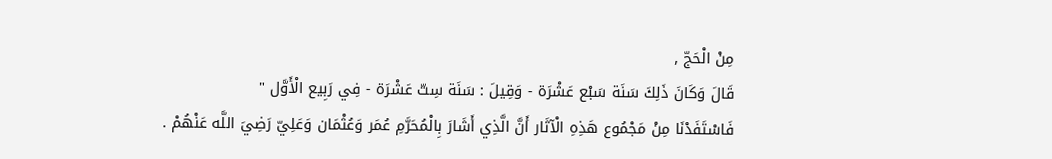مِنْ الْحَجّ ,
قَالَ وَكَانَ ذَلِكَ سَنَة سَبْع عَشْرَة - وَقِيلَ : سَنَة سِتّ عَشْرَة - فِي رَبِيع الْأَوَّل "
فَاسْتَفَدْنَا مِنْ مَجْمُوع هَذِهِ الْآثَار أَنَّ الَّذِي أَشَارَ بِالْمُحَرَّمِ عُمَر وَعُثْمَان وَعَلِيّ رَضِيَ اللَّه عَنْهُمْ .